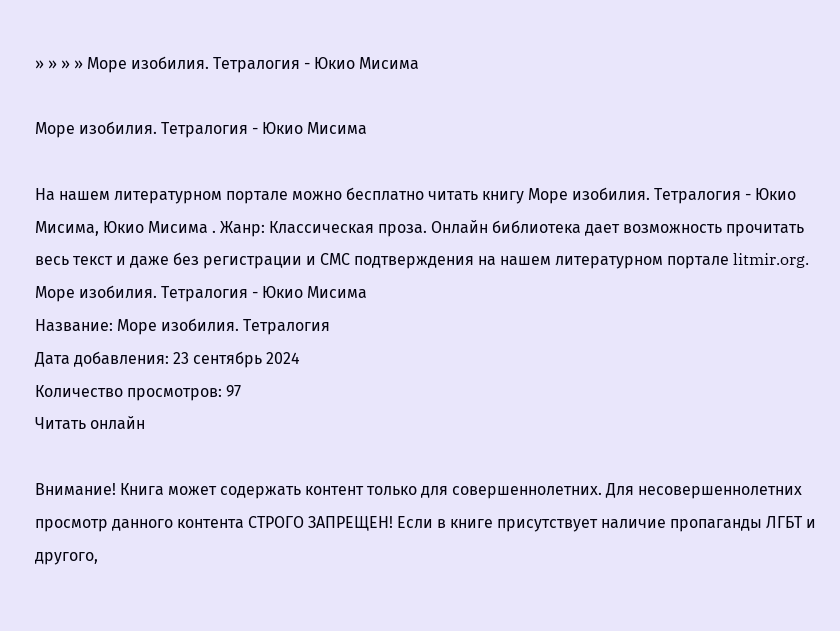» » » » Море изобилия. Тетралогия - Юкио Мисима

Море изобилия. Тетралогия - Юкио Мисима

На нашем литературном портале можно бесплатно читать книгу Море изобилия. Тетралогия - Юкио Мисима, Юкио Мисима . Жанр: Классическая проза. Онлайн библиотека дает возможность прочитать весь текст и даже без регистрации и СМС подтверждения на нашем литературном портале litmir.org.
Море изобилия. Тетралогия - Юкио Мисима
Название: Море изобилия. Тетралогия
Дата добавления: 23 сентябрь 2024
Количество просмотров: 97
Читать онлайн

Внимание! Книга может содержать контент только для совершеннолетних. Для несовершеннолетних просмотр данного контента СТРОГО ЗАПРЕЩЕН! Если в книге присутствует наличие пропаганды ЛГБТ и другого,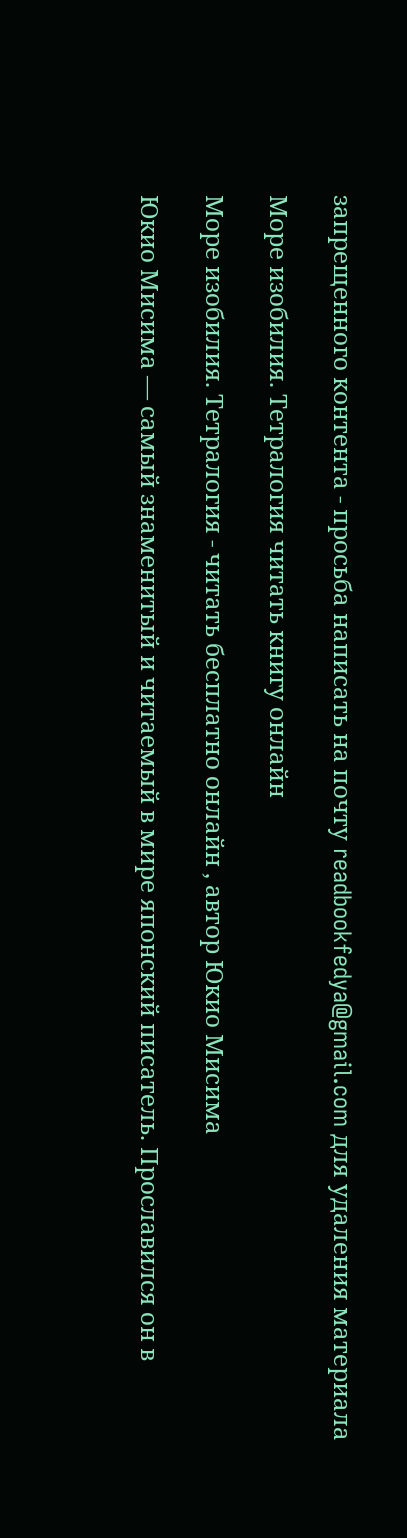запрещенного контента - просьба написать на почту readbookfedya@gmail.com для удаления материала

Море изобилия. Тетралогия читать книгу онлайн

Море изобилия. Тетралогия - читать бесплатно онлайн , автор Юкио Мисима

Юкио Мисима — самый знаменитый и читаемый в мире японский писатель. Прославился он в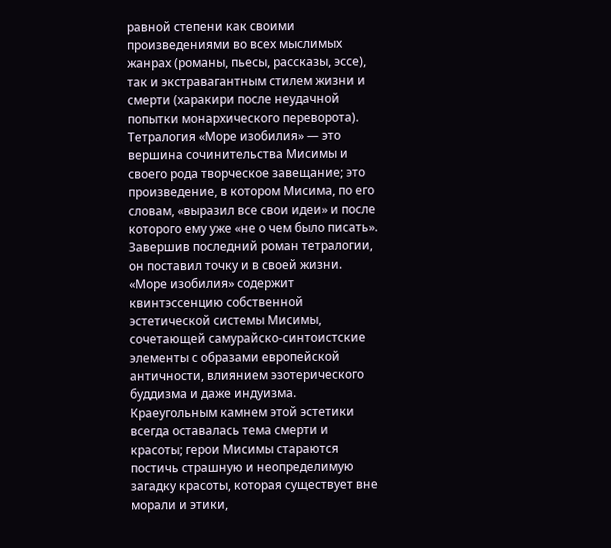равной степени как своими произведениями во всех мыслимых жанрах (романы, пьесы, рассказы, эссе), так и экстравагантным стилем жизни и смерти (харакири после неудачной попытки монархического переворота). Тетралогия «Море изобилия» — это вершина сочинительства Мисимы и своего рода творческое завещание; это произведение, в котором Мисима, по его словам, «выразил все свои идеи» и после которого ему уже «не о чем было писать». Завершив последний роман тетралогии, он поставил точку и в своей жизни. «Море изобилия» содержит квинтэссенцию собственной эстетической системы Мисимы, сочетающей самурайско-синтоистские элементы с образами европейской античности, влиянием эзотерического буддизма и даже индуизма. Краеугольным камнем этой эстетики всегда оставалась тема смерти и красоты; герои Мисимы стараются постичь страшную и неопределимую загадку красоты, которая существует вне морали и этики,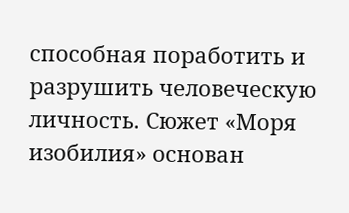способная поработить и разрушить человеческую личность. Сюжет «Моря изобилия» основан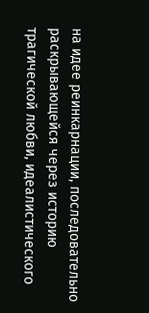на идее реинкарнации, последовательно раскрывающейся через историю трагической любви, идеалистического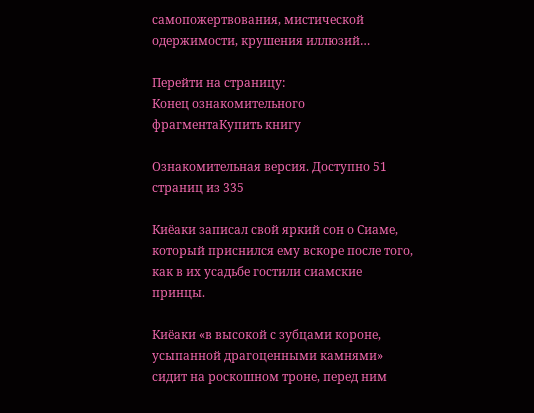самопожертвования, мистической одержимости, крушения иллюзий…

Перейти на страницу:
Конец ознакомительного фрагментаКупить книгу

Ознакомительная версия. Доступно 51 страниц из 335

Киёаки записал свой яркий сон о Сиаме, который приснился ему вскоре после того, как в их усадьбе гостили сиамские принцы.

Киёаки «в высокой с зубцами короне, усыпанной драгоценными камнями» сидит на роскошном троне, перед ним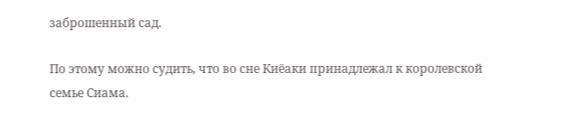заброшенный сад.

По этому можно судить, что во сне Киёаки принадлежал к королевской семье Сиама.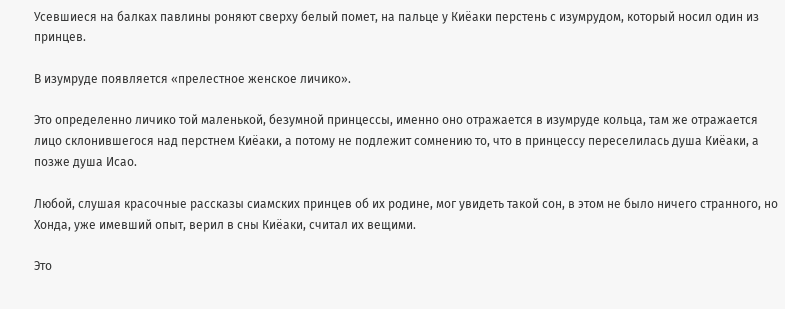Усевшиеся на балках павлины роняют сверху белый помет, на пальце у Киёаки перстень с изумрудом, который носил один из принцев.

В изумруде появляется «прелестное женское личико».

Это определенно личико той маленькой, безумной принцессы, именно оно отражается в изумруде кольца, там же отражается лицо склонившегося над перстнем Киёаки, а потому не подлежит сомнению то, что в принцессу переселилась душа Киёаки, а позже душа Исао.

Любой, слушая красочные рассказы сиамских принцев об их родине, мог увидеть такой сон, в этом не было ничего странного, но Хонда, уже имевший опыт, верил в сны Киёаки, считал их вещими.

Это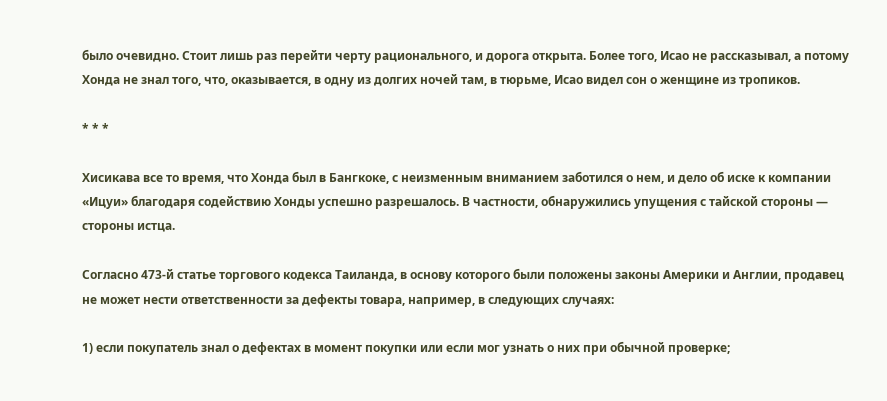было очевидно. Стоит лишь раз перейти черту рационального, и дорога открыта. Более того, Исао не рассказывал, а потому Хонда не знал того, что, оказывается, в одну из долгих ночей там, в тюрьме, Исао видел сон о женщине из тропиков.

* * *

Хисикава все то время, что Хонда был в Бангкоке, с неизменным вниманием заботился о нем, и дело об иске к компании «Ицуи» благодаря содействию Хонды успешно разрешалось. В частности, обнаружились упущения с тайской стороны — стороны истца.

Согласно 473-й статье торгового кодекса Таиланда, в основу которого были положены законы Америки и Англии, продавец не может нести ответственности за дефекты товара, например, в следующих случаях:

1) если покупатель знал о дефектах в момент покупки или если мог узнать о них при обычной проверке;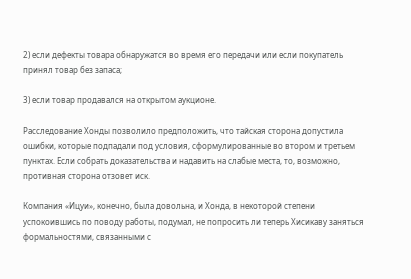2) если дефекты товара обнаружатся во время его передачи или если покупатель принял товар без запаса;

3) если товар продавался на открытом аукционе.

Расследование Хонды позволило предположить, что тайская сторона допустила ошибки, которые подпадали под условия, сформулированные во втором и третьем пунктах. Если собрать доказательства и надавить на слабые места, то, возможно, противная сторона отзовет иск.

Компания «Ицуи», конечно, была довольна, и Хонда, в некоторой степени успокоившись по поводу работы, подумал, не попросить ли теперь Хисикаву заняться формальностями, связанными с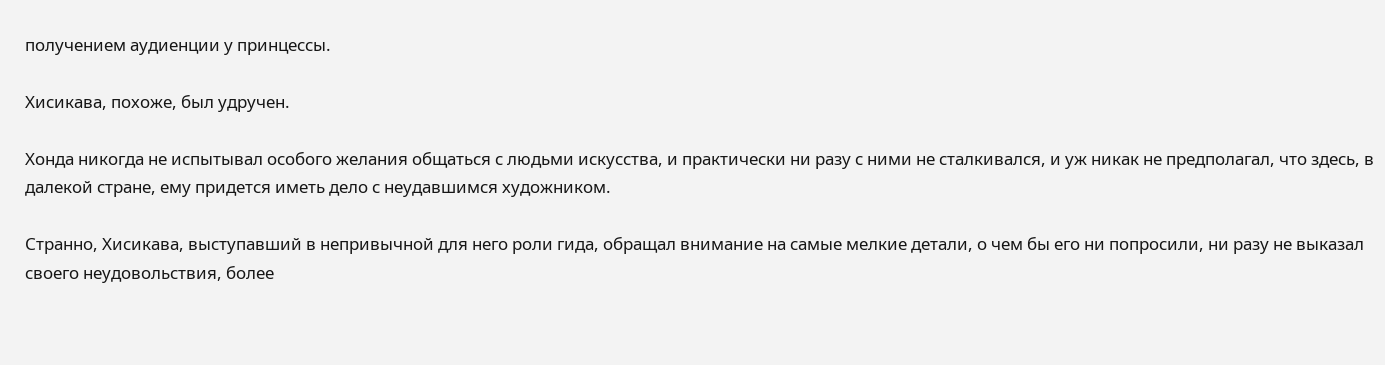получением аудиенции у принцессы.

Хисикава, похоже, был удручен.

Хонда никогда не испытывал особого желания общаться с людьми искусства, и практически ни разу с ними не сталкивался, и уж никак не предполагал, что здесь, в далекой стране, ему придется иметь дело с неудавшимся художником.

Странно, Хисикава, выступавший в непривычной для него роли гида, обращал внимание на самые мелкие детали, о чем бы его ни попросили, ни разу не выказал своего неудовольствия, более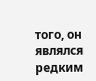того, он являлся редким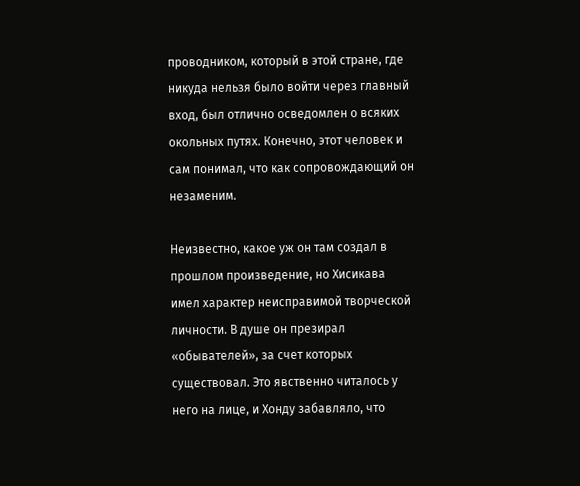проводником, который в этой стране, где никуда нельзя было войти через главный вход, был отлично осведомлен о всяких окольных путях. Конечно, этот человек и сам понимал, что как сопровождающий он незаменим.

Неизвестно, какое уж он там создал в прошлом произведение, но Хисикава имел характер неисправимой творческой личности. В душе он презирал «обывателей», за счет которых существовал. Это явственно читалось у него на лице, и Хонду забавляло, что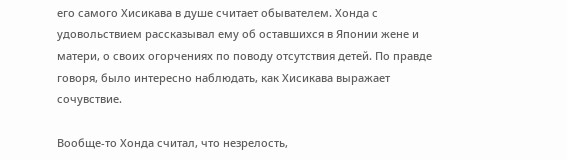его самого Хисикава в душе считает обывателем. Хонда с удовольствием рассказывал ему об оставшихся в Японии жене и матери, о своих огорчениях по поводу отсутствия детей. По правде говоря, было интересно наблюдать, как Хисикава выражает сочувствие.

Вообще-то Хонда считал, что незрелость,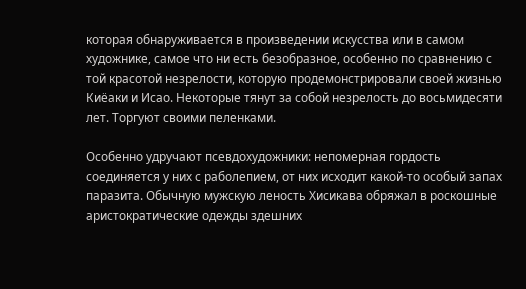которая обнаруживается в произведении искусства или в самом художнике, самое что ни есть безобразное, особенно по сравнению с той красотой незрелости, которую продемонстрировали своей жизнью Киёаки и Исао. Некоторые тянут за собой незрелость до восьмидесяти лет. Торгуют своими пеленками.

Особенно удручают псевдохудожники: непомерная гордость соединяется у них с раболепием, от них исходит какой-то особый запах паразита. Обычную мужскую леность Хисикава обряжал в роскошные аристократические одежды здешних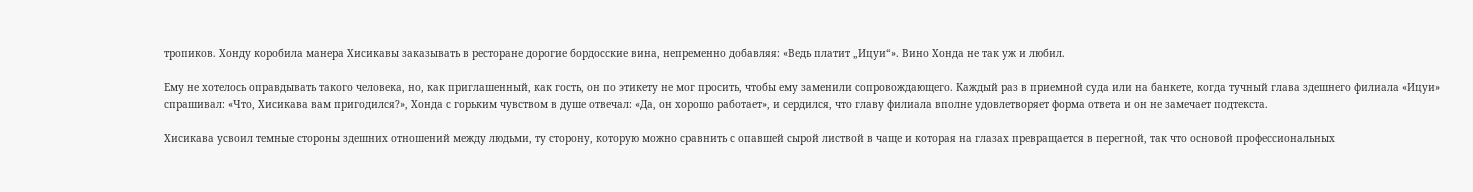тропиков. Хонду коробила манера Хисикавы заказывать в ресторане дорогие бордосские вина, непременно добавляя: «Ведь платит „Ицуи“». Вино Хонда не так уж и любил.

Ему не хотелось оправдывать такого человека, но, как приглашенный, как гость, он по этикету не мог просить, чтобы ему заменили сопровождающего. Каждый раз в приемной суда или на банкете, когда тучный глава здешнего филиала «Ицуи» спрашивал: «Что, Хисикава вам пригодился?», Хонда с горьким чувством в душе отвечал: «Да, он хорошо работает», и сердился, что главу филиала вполне удовлетворяет форма ответа и он не замечает подтекста.

Хисикава усвоил темные стороны здешних отношений между людьми, ту сторону, которую можно сравнить с опавшей сырой листвой в чаще и которая на глазах превращается в перегной, так что основой профессиональных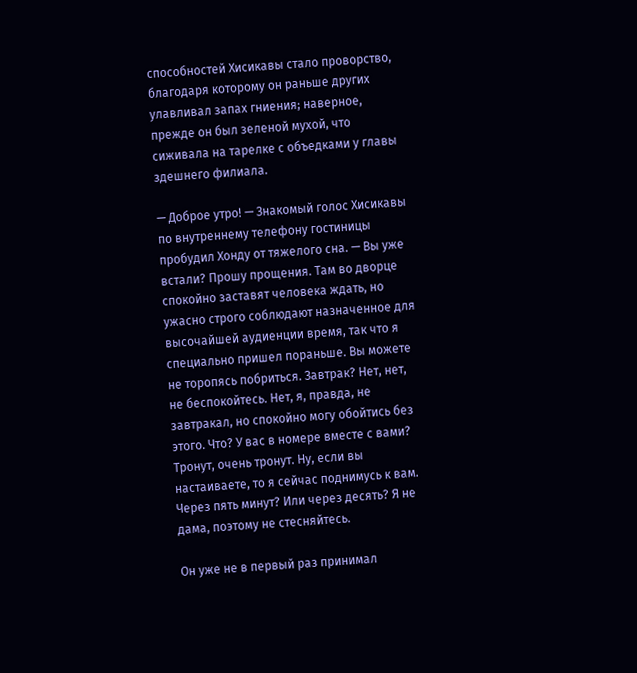способностей Хисикавы стало проворство, благодаря которому он раньше других улавливал запах гниения; наверное, прежде он был зеленой мухой, что сиживала на тарелке с объедками у главы здешнего филиала.

— Доброе утро! — Знакомый голос Хисикавы по внутреннему телефону гостиницы пробудил Хонду от тяжелого сна. — Вы уже встали? Прошу прощения. Там во дворце спокойно заставят человека ждать, но ужасно строго соблюдают назначенное для высочайшей аудиенции время, так что я специально пришел пораньше. Вы можете не торопясь побриться. Завтрак? Нет, нет, не беспокойтесь. Нет, я, правда, не завтракал, но спокойно могу обойтись без этого. Что? У вас в номере вместе с вами? Тронут, очень тронут. Ну, если вы настаиваете, то я сейчас поднимусь к вам. Через пять минут? Или через десять? Я не дама, поэтому не стесняйтесь.

Он уже не в первый раз принимал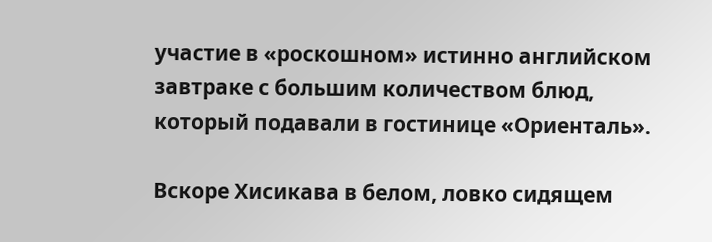участие в «роскошном» истинно английском завтраке с большим количеством блюд, который подавали в гостинице «Ориенталь».

Вскоре Хисикава в белом, ловко сидящем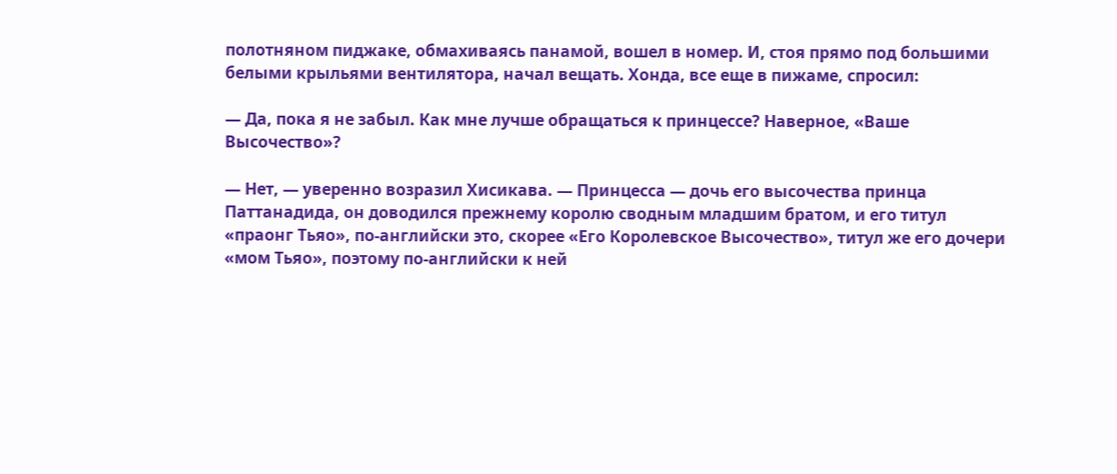полотняном пиджаке, обмахиваясь панамой, вошел в номер. И, стоя прямо под большими белыми крыльями вентилятора, начал вещать. Хонда, все еще в пижаме, спросил:

— Да, пока я не забыл. Как мне лучше обращаться к принцессе? Наверное, «Ваше Высочество»?

— Нет, — уверенно возразил Хисикава. — Принцесса — дочь его высочества принца Паттанадида, он доводился прежнему королю сводным младшим братом, и его титул «праонг Тьяо», по-английски это, скорее «Его Королевское Высочество», титул же его дочери «мом Тьяо», поэтому по-английски к ней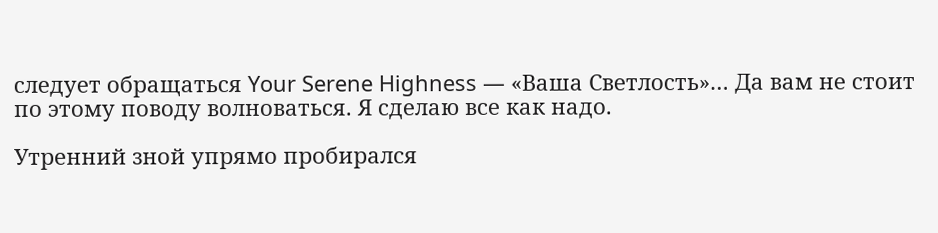следует обращаться Your Serene Highness — «Ваша Светлость»… Да вам не стоит по этому поводу волноваться. Я сделаю все как надо.

Утренний зной упрямо пробирался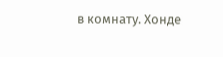в комнату. Хонде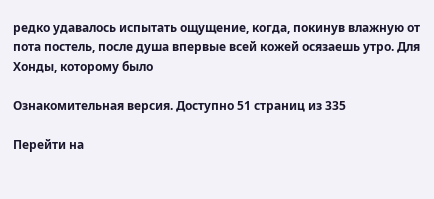редко удавалось испытать ощущение, когда, покинув влажную от пота постель, после душа впервые всей кожей осязаешь утро. Для Хонды, которому было

Ознакомительная версия. Доступно 51 страниц из 335

Перейти на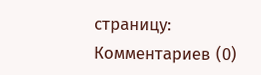страницу:
Комментариев (0)